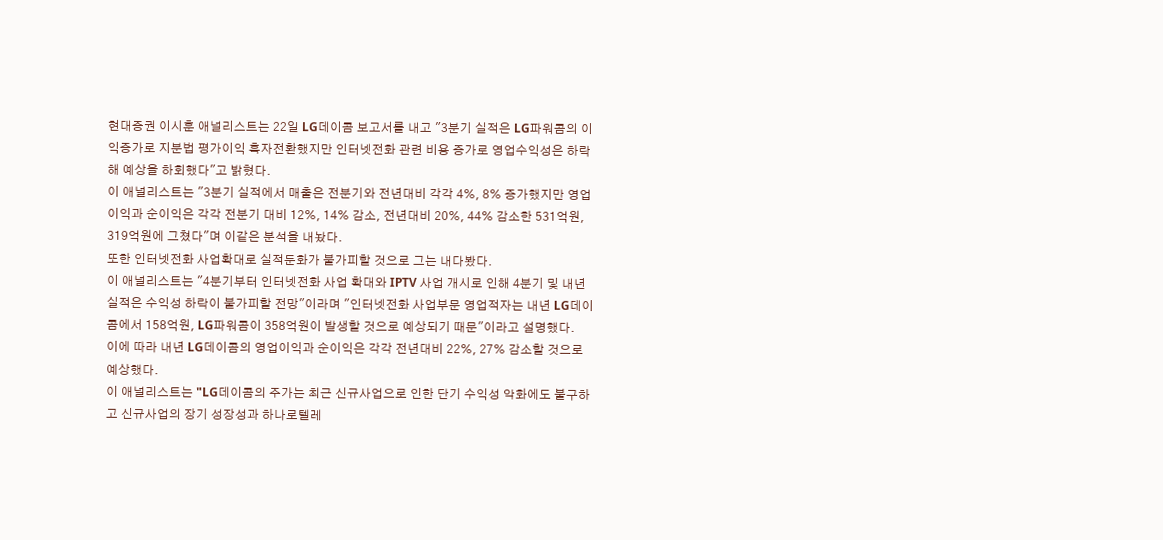현대증권 이시훈 애널리스트는 22일 LG데이콤 보고서를 내고 "3분기 실적은 LG파워콤의 이익증가로 지분법 평가이익 흑자전환했지만 인터넷전화 관련 비용 증가로 영업수익성은 하락해 예상을 하회했다"고 밝혔다.
이 애널리스트는 "3분기 실적에서 매출은 전분기와 전년대비 각각 4%, 8% 증가했지만 영업이익과 순이익은 각각 전분기 대비 12%, 14% 감소, 전년대비 20%, 44% 감소한 531억원, 319억원에 그쳤다"며 이같은 분석을 내놨다.
또한 인터넷전화 사업확대로 실적둔화가 불가피할 것으로 그는 내다봤다.
이 애널리스트는 "4분기부터 인터넷전화 사업 확대와 IPTV 사업 개시로 인해 4분기 및 내년 실적은 수익성 하락이 불가피할 전망"이라며 "인터넷전화 사업부문 영업적자는 내년 LG데이콤에서 158억원, LG파워콤이 358억원이 발생할 것으로 예상되기 때문"이라고 설명했다.
이에 따라 내년 LG데이콤의 영업이익과 순이익은 각각 전년대비 22%, 27% 감소할 것으로 예상했다.
이 애널리스트는 "LG데이콤의 주가는 최근 신규사업으로 인한 단기 수익성 악화에도 불구하고 신규사업의 장기 성장성과 하나로텔레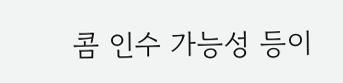콤 인수 가능성 등이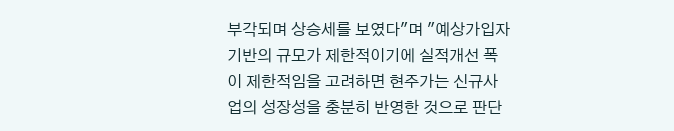부각되며 상승세를 보였다"며 "예상가입자기반의 규모가 제한적이기에 실적개선 폭이 제한적임을 고려하면 현주가는 신규사업의 성장성을 충분히 반영한 것으로 판단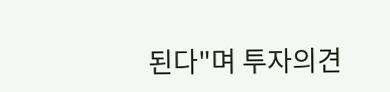된다"며 투자의견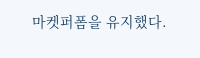마켓퍼폼을 유지했다.